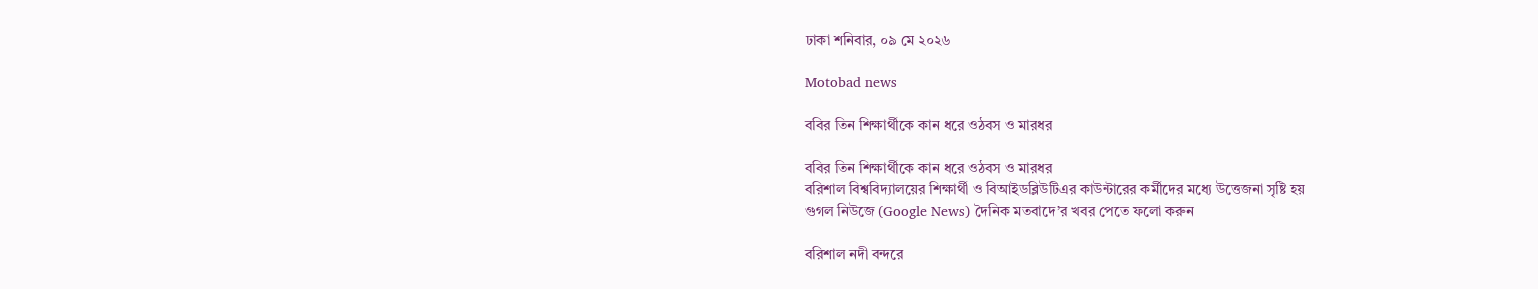ঢাকা শনিবার, ০৯ মে ২০২৬

Motobad news

ববির তিন শিক্ষার্থীকে কান ধরে ওঠবস ও মারধর

ববির তিন শিক্ষার্থীকে কান ধরে ওঠবস ও মারধর
বরিশাল বিশ্ববিদ্যালয়ের শিক্ষার্থী ও বিআইডব্লিউটিএর কাউন্টারের কর্মীদের মধ্যে উত্তেজনা সৃষ্টি হয়
গুগল নিউজে (Google News) দৈনিক মতবাদে’র খবর পেতে ফলো করুন

বরিশাল নদী বন্দরে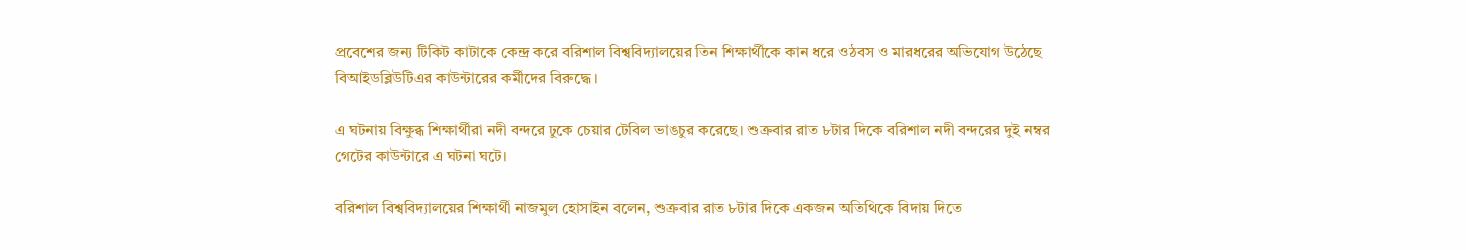প্রবেশের জন্য টিকিট কাটাকে কেন্দ্র করে বরিশাল বিশ্ববিদ্যালয়ের তিন শিক্ষার্থীকে কান ধরে ওঠবস ও মারধরের অভিযোগ উঠেছে বিআইডব্লিউটিএর কাউন্টারের কর্মীদের বিরুদ্ধে।

এ ঘটনায় বিক্ষুব্ধ শিক্ষার্থীরা নদী বন্দরে ঢুকে চেয়ার টেবিল ভাঙচুর করেছে। শুক্রবার রাত ৮টার দিকে বরিশাল নদী বন্দরের দুই নম্বর গেটের কাউন্টারে এ ঘটনা ঘটে।

বরিশাল বিশ্ববিদ্যালয়ের শিক্ষার্থী নাজমুল হোসাইন বলেন, শুক্রবার রাত ৮টার দিকে একজন অতিথিকে বিদায় দিতে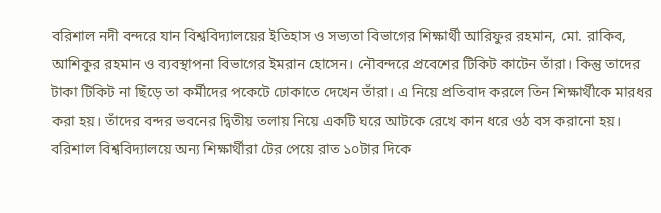বরিশাল নদী বন্দরে যান বিশ্ববিদ্যালয়ের ইতিহাস ও সভ্যতা বিভাগের শিক্ষার্থী আরিফুর রহমান, মো. রাকিব, আশিকুর রহমান ও ব্যবস্থাপনা বিভাগের ইমরান হোসেন। নৌবন্দরে প্রবেশের টিকিট কাটেন তাঁরা। কিন্তু তাদের টাকা টিকিট না ছিঁড়ে তা কর্মীদের পকেটে ঢোকাতে দেখেন তাঁরা। এ নিয়ে প্রতিবাদ করলে তিন শিক্ষার্থীকে মারধর করা হয়। তাঁদের বন্দর ভবনের দ্বিতীয় তলায় নিয়ে একটি ঘরে আটকে রেখে কান ধরে ওঠ বস করানো হয়। বরিশাল বিশ্ববিদ্যালয়ে অন্য শিক্ষার্থীরা টের পেয়ে রাত ১০টার দিকে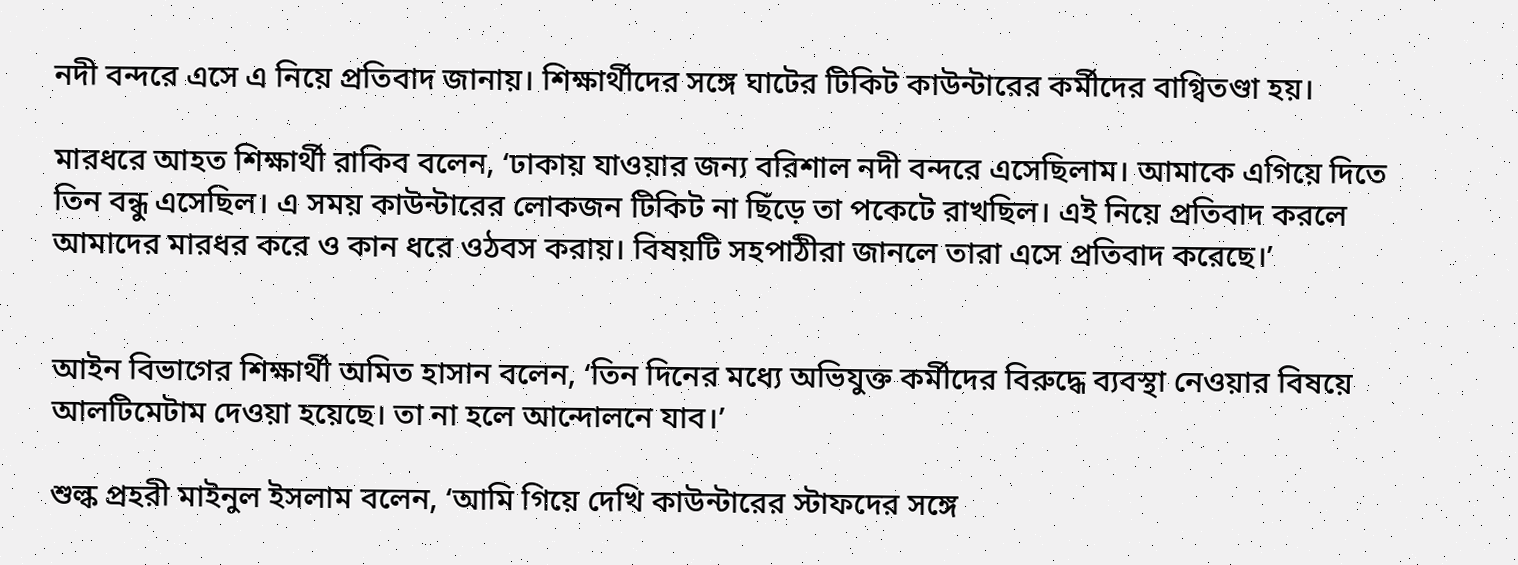নদী বন্দরে এসে এ নিয়ে প্রতিবাদ জানায়। শিক্ষার্থীদের সঙ্গে ঘাটের টিকিট কাউন্টারের কর্মীদের বাগ্বিতণ্ডা হয়।

মারধরে আহত শিক্ষার্থী রাকিব বলেন, ‘ঢাকায় যাওয়ার জন্য বরিশাল নদী বন্দরে এসেছিলাম। আমাকে এগিয়ে দিতে তিন বন্ধু এসেছিল। এ সময় কাউন্টারের লোকজন টিকিট না ছিঁড়ে তা পকেটে রাখছিল। এই নিয়ে প্রতিবাদ করলে আমাদের মারধর করে ও কান ধরে ওঠবস করায়। বিষয়টি সহপাঠীরা জানলে তারা এসে প্রতিবাদ করেছে।’


আইন বিভাগের শিক্ষার্থী অমিত হাসান বলেন, ‘তিন দিনের মধ্যে অভিযুক্ত কর্মীদের বিরুদ্ধে ব্যবস্থা নেওয়ার বিষয়ে আলটিমেটাম দেওয়া হয়েছে। তা না হলে আন্দোলনে যাব।’

শুল্ক প্রহরী মাইনুল ইসলাম বলেন, ‘আমি গিয়ে দেখি কাউন্টারের স্টাফদের সঙ্গে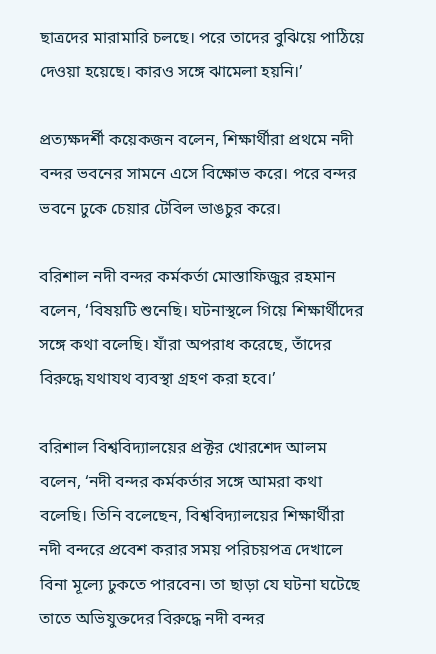ছাত্রদের মারামারি চলছে। পরে তাদের বুঝিয়ে পাঠিয়ে দেওয়া হয়েছে। কারও সঙ্গে ঝামেলা হয়নি।’

প্রত্যক্ষদর্শী কয়েকজন বলেন, শিক্ষার্থীরা প্রথমে নদী বন্দর ভবনের সামনে এসে বিক্ষোভ করে। পরে বন্দর ভবনে ঢুকে চেয়ার টেবিল ভাঙচুর করে।

বরিশাল নদী বন্দর কর্মকর্তা মোস্তাফিজুর রহমান বলেন, ‘বিষয়টি শুনেছি। ঘটনাস্থলে গিয়ে শিক্ষার্থীদের সঙ্গে কথা বলেছি। যাঁরা অপরাধ করেছে, তাঁদের বিরুদ্ধে যথাযথ ব্যবস্থা গ্রহণ করা হবে।’

বরিশাল বিশ্ববিদ্যালয়ের প্রক্টর খোরশেদ আলম বলেন, ‘নদী বন্দর কর্মকর্তার সঙ্গে আমরা কথা বলেছি। তিনি বলেছেন, বিশ্ববিদ্যালয়ের শিক্ষার্থীরা নদী বন্দরে প্রবেশ করার সময় পরিচয়পত্র দেখালে বিনা মূল্যে ঢুকতে পারবেন। তা ছাড়া যে ঘটনা ঘটেছে তাতে অভিযুক্তদের বিরুদ্ধে নদী বন্দর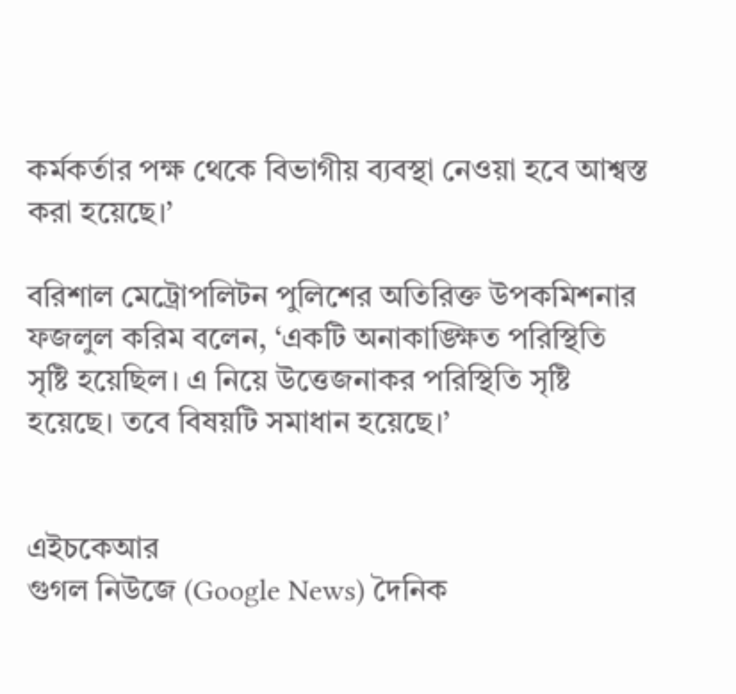কর্মকর্তার পক্ষ থেকে বিভাগীয় ব্যবস্থা নেওয়া হবে আশ্বস্ত করা হয়েছে।’

বরিশাল মেট্রোপলিটন পুলিশের অতিরিক্ত উপকমিশনার ফজলুল করিম বলেন, ‘একটি অনাকাঙ্ক্ষিত পরিস্থিতি সৃষ্টি হয়েছিল। এ নিয়ে উত্তেজনাকর পরিস্থিতি সৃষ্টি হয়েছে। তবে বিষয়টি সমাধান হয়েছে।’


এইচকেআর
গুগল নিউজে (Google News) দৈনিক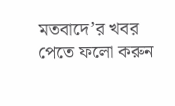মতবাদে’র খবর পেতে ফলো করুন